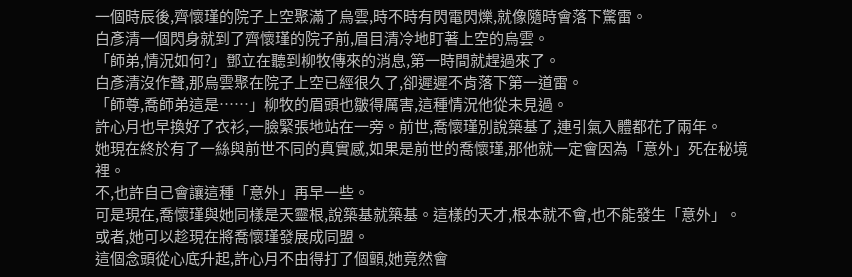一個時辰後,齊懷瑾的院子上空聚滿了烏雲,時不時有閃電閃爍,就像隨時會落下驚雷。
白彥清一個閃身就到了齊懷瑾的院子前,眉目清冷地盯著上空的烏雲。
「師弟,情況如何?」鄧立在聽到柳牧傳來的消息,第一時間就趕過來了。
白彥清沒作聲,那烏雲聚在院子上空已經很久了,卻遲遲不肯落下第一道雷。
「師尊,喬師弟這是……」柳牧的眉頭也皺得厲害,這種情況他從未見過。
許心月也早換好了衣衫,一臉緊張地站在一旁。前世,喬懷瑾別說築基了,連引氣入體都花了兩年。
她現在終於有了一絲與前世不同的真實感,如果是前世的喬懷瑾,那他就一定會因為「意外」死在秘境裡。
不,也許自己會讓這種「意外」再早一些。
可是現在,喬懷瑾與她同樣是天靈根,說築基就築基。這樣的天才,根本就不會,也不能發生「意外」。
或者,她可以趁現在將喬懷瑾發展成同盟。
這個念頭從心底升起,許心月不由得打了個顫,她竟然會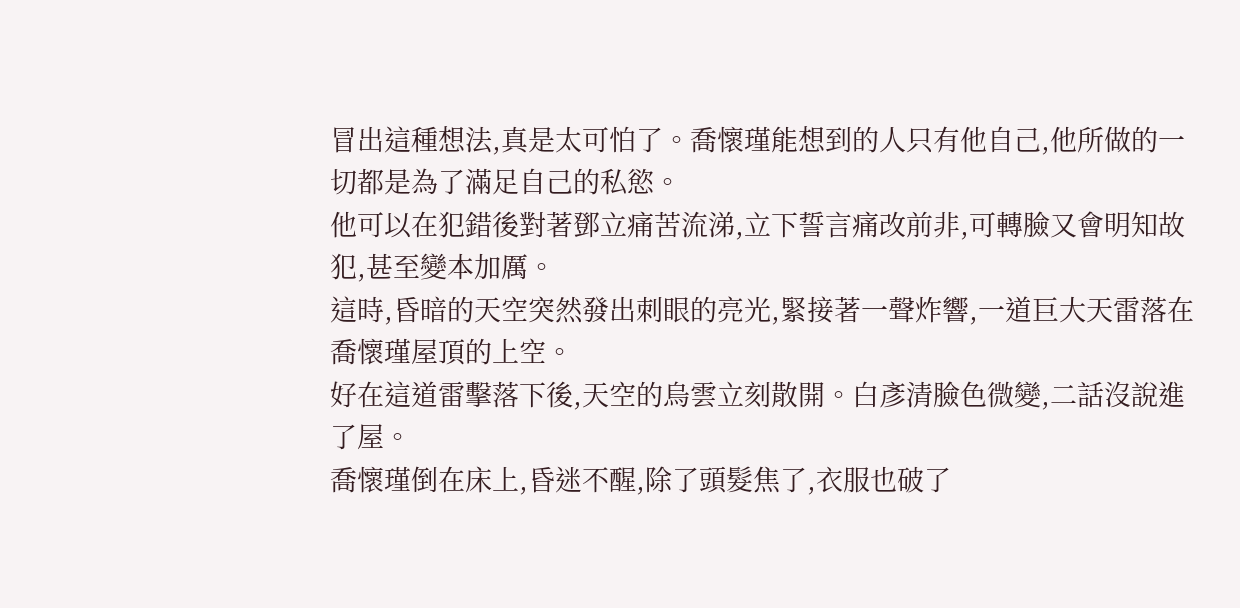冒出這種想法,真是太可怕了。喬懷瑾能想到的人只有他自己,他所做的一切都是為了滿足自己的私慾。
他可以在犯錯後對著鄧立痛苦流涕,立下誓言痛改前非,可轉臉又會明知故犯,甚至變本加厲。
這時,昏暗的天空突然發出刺眼的亮光,緊接著一聲炸響,一道巨大天雷落在喬懷瑾屋頂的上空。
好在這道雷擊落下後,天空的烏雲立刻散開。白彥清臉色微變,二話沒說進了屋。
喬懷瑾倒在床上,昏迷不醒,除了頭髮焦了,衣服也破了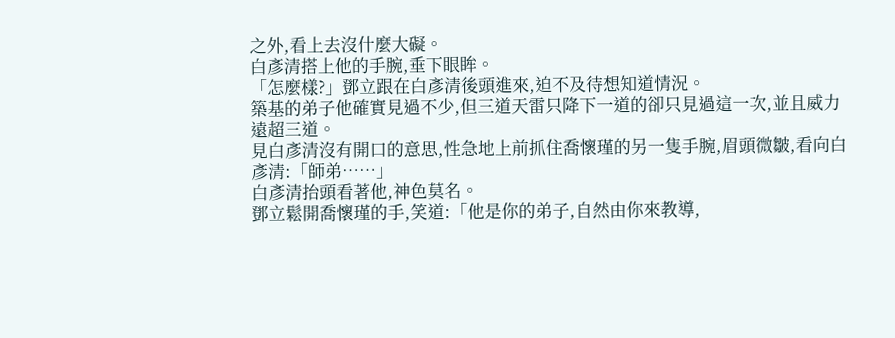之外,看上去沒什麼大礙。
白彥清搭上他的手腕,垂下眼眸。
「怎麼樣?」鄧立跟在白彥清後頭進來,迫不及待想知道情況。
築基的弟子他確實見過不少,但三道天雷只降下一道的卻只見過這一次,並且威力遠超三道。
見白彥清沒有開口的意思,性急地上前抓住喬懷瑾的另一隻手腕,眉頭微皺,看向白彥清:「師弟……」
白彥清抬頭看著他,神色莫名。
鄧立鬆開喬懷瑾的手,笑道:「他是你的弟子,自然由你來教導,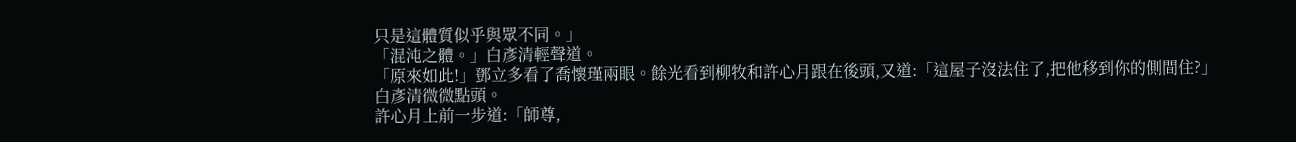只是這體質似乎與眾不同。」
「混沌之體。」白彥清輕聲道。
「原來如此!」鄧立多看了喬懷瑾兩眼。餘光看到柳牧和許心月跟在後頭,又道:「這屋子沒法住了,把他移到你的側間住?」
白彥清微微點頭。
許心月上前一步道:「師尊,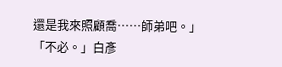還是我來照顧喬……師弟吧。」
「不必。」白彥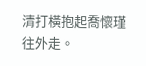清打橫抱起喬懷瑾往外走。